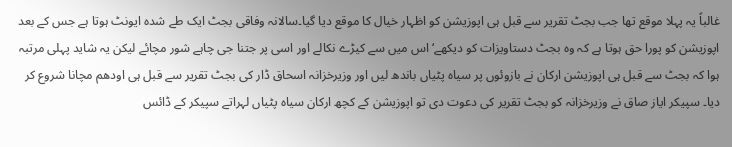غالباً یہ پہلا موقع تھا جب بجٹ تقریر سے قبل ہی اپوزیشن کو اظہار خیال کا موقع دیا گیا۔سالانہ وفاقی بجٹ ایک طے شدہ ایونٹ ہوتا ہے جس کے بعد اپوزیشن کو پورا حق ہوتا ہے کہ وہ بجٹ دستاویزات کو دیکھے‘ اس میں سے کیڑے نکالے اور اسی پر جتنا جی چاہے شور مچائے لیکن یہ شاید پہلی مرتبہ ہوا کہ بجٹ سے قبل ہی اپوزیشن ارکان نے بازوئوں پر سیاہ پٹیاں باندھ لیں اور وزیرخزانہ اسحاق ڈار کی بجٹ تقریر سے قبل ہی اودھم مچانا شروع کر دیا۔ سپیکر ایاز صاق نے وزیرخزانہ کو بجٹ تقریر کی دعوت دی تو اپوزیشن کے کچھ ارکان سیاہ پٹیاں لہراتے سپیکر کے ڈائس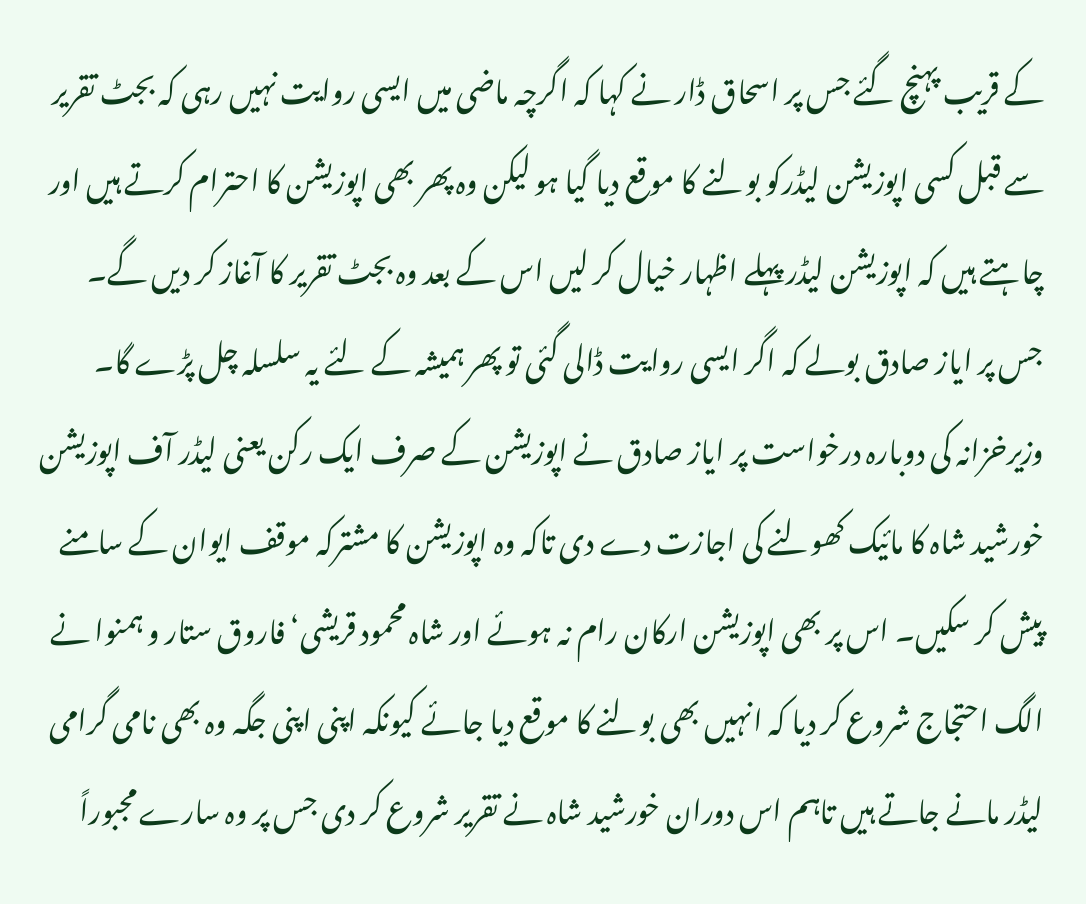کے قریب پہنچ گئے جس پر اسحاق ڈار نے کہا کہ اگرچہ ماضی میں ایسی روایت نہیں رہی کہ بجٹ تقریر سے قبل کسی اپوزیشن لیڈرکو بولنے کا موقع دیا گیا ہو لیکن وہ پھر بھی اپوزیشن کا احترام کرتے ہیں اور چاہتے ہیں کہ اپوزیشن لیڈر پہلے اظہار خیال کر لیں اس کے بعد وہ بجٹ تقریر کا آغاز کر دیں گے۔ جس پر ایاز صادق بولے کہ اگر ایسی روایت ڈالی گئی تو پھر ہمیشہ کے لئے یہ سلسلہ چل پڑے گا۔ وزیرخزانہ کی دوبارہ درخواست پر ایاز صادق نے اپوزیشن کے صرف ایک رکن یعنی لیڈر آف اپوزیشن خورشید شاہ کا مائیک کھولنے کی اجازت دے دی تاکہ وہ اپوزیشن کا مشترکہ موقف ایوان کے سامنے پیش کر سکیں۔ اس پر بھی اپوزیشن ارکان رام نہ ہوئے اور شاہ محمود قریشی‘ فاروق ستار و ہمنوا نے الگ احتجاج شروع کر دیا کہ انہیں بھی بولنے کا موقع دیا جائے کیونکہ اپنی اپنی جگہ وہ بھی نامی گرامی لیڈر مانے جاتے ہیں تاہم اس دوران خورشید شاہ نے تقریر شروع کر دی جس پر وہ سارے مجبوراً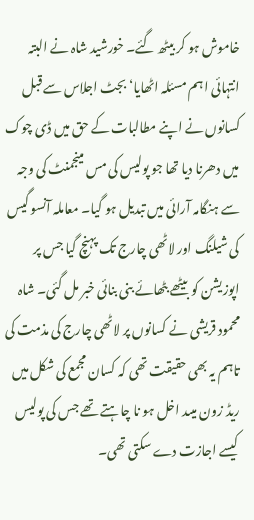خاموش ہو کر بیٹھ گئے۔ خورشید شاہ نے البتہ انتہائی اہم مسئلہ اٹھایا‘ بجٹ اجلاس سے قبل کسانوں نے اپنے مطالبات کے حق میں ڈی چوک میں دھرنا دیا تھا جو پولیس کی مس مینجمنٹ کی وجہ سے ہنگامہ آرائی میں تبدیل ہو گیا۔ معاملہ آنسو گیس کی شیلنگ اور لاٹھی چارج تک پہنچ گیا جس پر اپوزیشن کو بیٹھے بٹھائے بنی بنائی خبر مل گئی۔ شاہ محمود قریشی نے کسانوں پر لاٹھی چارج کی مذمت کی تاہم یہ بھی حقیقت تھی کہ کسان مجمع کی شکل میں ریڈ زون میںد اخل ہو نا چاہتے تھے جس کی پولیس کیسے اجازت دے سکتی تھی۔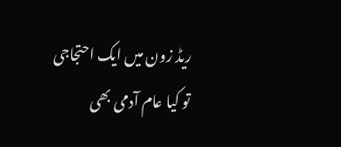ریڈ زون میں ایک احتجاجی تو کیا عام آدمی بھی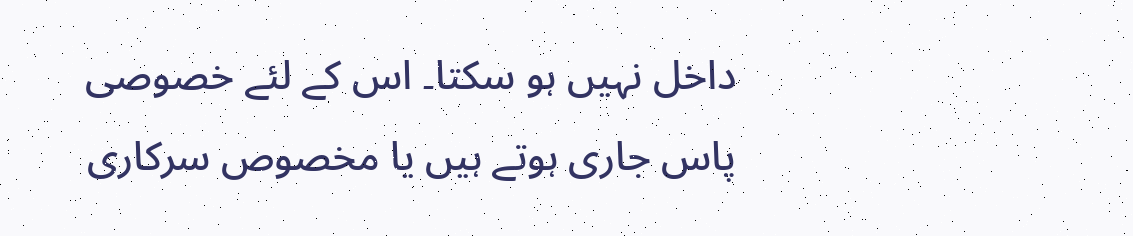داخل نہیں ہو سکتا۔ اس کے لئے خصوصی پاس جاری ہوتے ہیں یا مخصوص سرکاری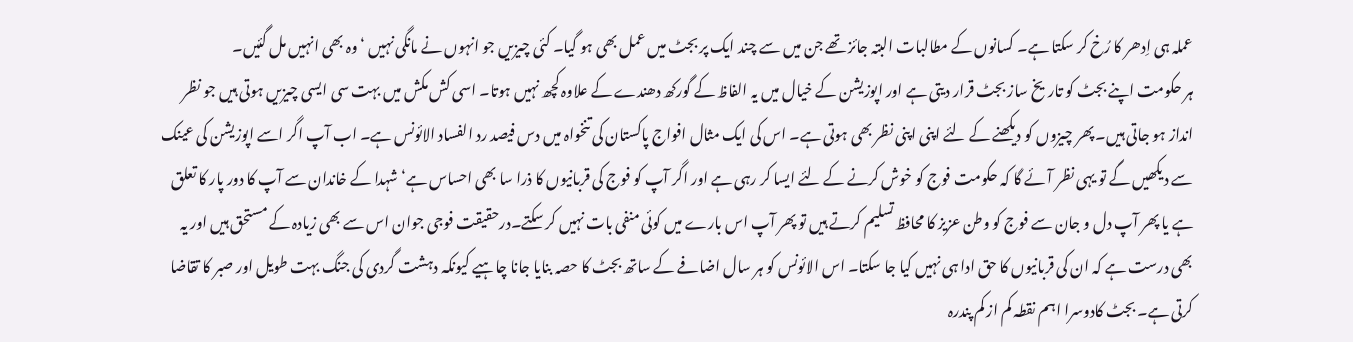عملہ ہی اِدھر کا رُخ کر سکتا ہے۔ کسانوں کے مطالبات البتہ جائز تھے جن میں سے چند ایک پر بجٹ میں عمل بھی ہو گیا۔ کئی چیزیں جو انہوں نے مانگی نہیں ‘ وہ بھی انہیں مل گئیں۔
ہر حکومت اپنے بجٹ کو تاریخ ساز بجٹ قرار دیتی ہے اور اپوزیشن کے خیال میں یہ الفاظ کے گورکھ دھندے کے علاوہ کچھ نہیں ہوتا۔ اسی کش مکش میں بہت سی ایسی چیزیں ہوتی ہیں جو نظر انداز ہو جاتی ہیں۔ پھر چیزوں کو دیکھنے کے لئے اپنی اپنی نظر بھی ہوتی ہے۔ اس کی ایک مثال افواج پاکستان کی تنخواہ میں دس فیصد رد الفساد الائونس ہے۔ اب آپ اگر اسے اپوزیشن کی عینک سے دیکھیں گے تو یہی نظر آئے گا کہ حکومت فوج کو خوش کرنے کے لئے ایسا کر رہی ہے اور اگر آپ کو فوج کی قربانیوں کا ذرا سا بھی احساس ہے‘ شہدا کے خاندان سے آپ کا دور پار کا تعلق ہے یا پھر آپ دل و جان سے فوج کو وطن عزیز کا محافظ تسلیم کرتے ہیں تو پھر آپ اس بارے میں کوئی منفی بات نہیں کر سکتے۔درحقیقت فوجی جوان اس سے بھی زیادہ کے مستحق ہیں اور یہ بھی درست ہے کہ ان کی قربانیوں کا حق ادا ہی نہیں کیا جا سکتا۔ اس الائونس کو ہر سال اضافے کے ساتھ بجٹ کا حصہ بنایا جانا چاہیے کیونکہ دہشت گردی کی جنگ بہت طویل اور صبر کا تقاضا کرتی ہے۔ بجٹ کادوسرا اہم نقطہ کم از کم پندرہ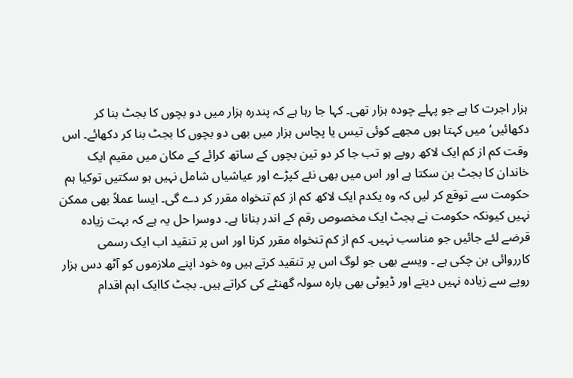ہزار اجرت کا ہے جو پہلے چودہ ہزار تھی۔ کہا جا رہا ہے کہ پندرہ ہزار میں دو بچوں کا بجٹ بنا کر دکھائیں‘ میں کہتا ہوں مجھے کوئی تیس یا پچاس ہزار میں بھی دو بچوں کا بجٹ بنا کر دکھائے۔ اس وقت کم از کم ایک لاکھ روپے ہو تب جا کر دو تین بچوں کے ساتھ کرائے کے مکان میں مقیم ایک خاندان کا بجٹ بن سکتا ہے اور اس میں بھی نئے کپڑے اور عیاشیاں شامل نہیں ہو سکتیں توکیا ہم حکومت سے توقع کر لیں کہ وہ یکدم ایک لاکھ کم از کم تنخواہ مقرر کر دے گی۔ ایسا عملاً بھی ممکن نہیں کیونکہ حکومت نے بجٹ ایک مخصوص رقم کے اندر بنانا ہے۔ دوسرا حل یہ ہے کہ بہت زیادہ قرضے لئے جائیں جو مناسب نہیں۔ کم از کم تنخواہ مقرر کرنا اور اس پر تنقید اب ایک رسمی کارروائی بن چکی ہے ۔ ویسے بھی جو لوگ اس پر تنقید کرتے ہیں وہ خود اپنے ملازموں کو آٹھ دس ہزار روپے سے زیادہ نہیں دیتے اور ڈیوٹی بھی بارہ سولہ گھنٹے کی کراتے ہیں۔ بجٹ کاایک اہم اقدام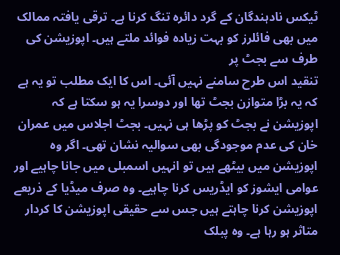ٹیکس نادہندگان کے گرد دائرہ تنگ کرنا ہے۔ ترقی یافتہ ممالک میں بھی فائلرز کو بہت زیادہ فوائد ملتے ہیں۔ اپوزیشن کی طرف سے بجٹ پر
تنقید اس طرح سامنے نہیں آئی۔ اس کا ایک مطلب تو یہ ہے کہ یہ بڑا متوازن بجٹ تھا اور دوسرا یہ ہو سکتا ہے کہ اپوزیشن نے بجٹ کو پڑھا ہی نہیں۔ بجٹ اجلاس میں عمران خان کی عدم موجودگی بھی سوالیہ نشان تھی۔ اگر وہ اپوزیشن میں بیٹھے ہیں تو انہیں اسمبلی میں جانا چاہیے اور عوامی ایشوز کو ایڈریس کرنا چاہیے۔ وہ صرف میڈیا کے ذریعے اپوزیشن کرنا چاہتے ہیں جس سے حقیقی اپوزیشن کا کردار متاثر ہو رہا ہے۔ وہ پبلک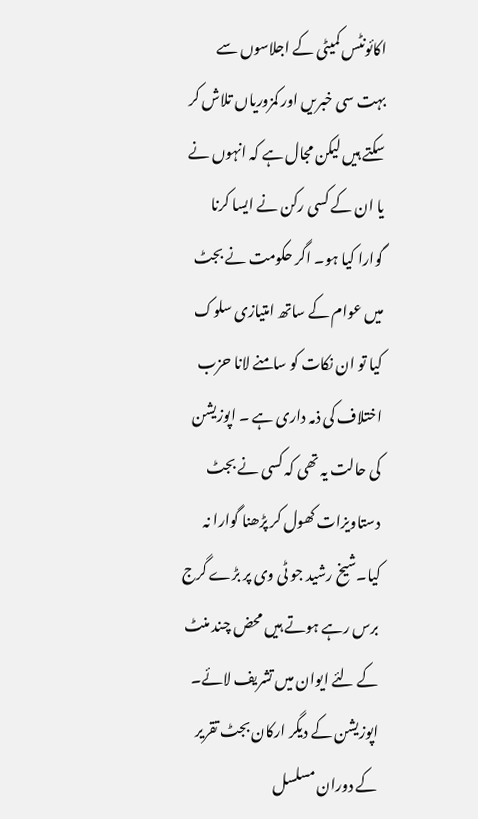اکائونٹس کمیٹی کے اجلاسوں سے بہت سی خبریں اور کمزوریاں تلاش کر سکتے ہیں لیکن مجال ہے کہ انہوں نے یا ان کے کسی رکن نے ایسا کرنا گوارا کیا ہو۔ اگر حکومت نے بجٹ میں عوام کے ساتھ امتیازی سلوک کیا تو ان نکات کو سامنے لانا حزب اختلاف کی ذمہ داری ہے ۔ اپوزیشن کی حالت یہ تھی کہ کسی نے بجٹ دستاویزات کھول کر پڑھنا گوارا نہ کیا۔شیخ رشید جو ٹی وی پر بڑے گرج برس رہے ہوتے ہیں محض چند منٹ کے لئے ایوان میں تشریف لائے۔ اپوزیشن کے دیگر ارکان بجٹ تقریر کے دوران مسلسل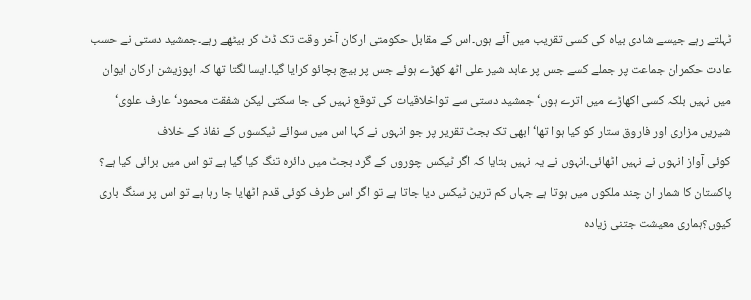ٹہلتے رہے جیسے شادی بیاہ کی کسی تقریب میں آئے ہوں۔اس کے مقابل حکومتی ارکان آخر وقت تک ڈٹ کر بیٹھے رہے۔جمشید دستی نے حسب عادت حکمران جماعت پر جملے کسے جس پر عابد شیر علی اٹھ کھڑے ہوئے جس پر بیچ بچائو کرایا گیا۔ایسا لگتا تھا کہ اپوزیشن ارکان ایوان میں نہیں بلکہ کسی اکھاڑے میں اترے ہوں‘ جمشید دستی سے تواخلاقیات کی توقع نہیں کی جا سکتی لیکن شفقت محمود‘ عارف علوی‘ شیریں مزاری اور فاروق ستار کو کیا ہوا تھا‘ ابھی تک بجٹ تقریر پر جو انہوں نے کہا اس میں سوائے ٹیکسوں کے نفاذ کے خلاف
کوئی آواز انہوں نے نہیں اٹھائی۔انہوں نے یہ نہیں بتایا کہ اگر ٹیکس چوروں کے گرد بجٹ میں دائرہ تنگ کیا گیا ہے تو اس میں برائی کیا ہے؟ پاکستان کا شمار ان چند ملکوں میں ہوتا ہے جہاں کم ترین ٹیکس دیا جاتا ہے تو اگر اس طرف کوئی قدم اٹھایا جا رہا ہے تو اس پر سنگ باری کیوں؟ہماری معیشت جتنی زیادہ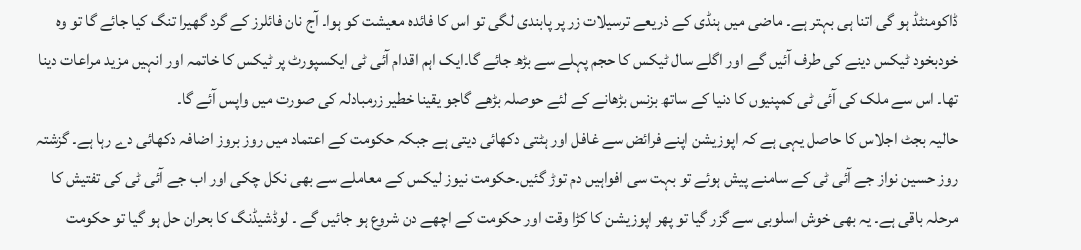ڈاکومنٹڈ ہو گی اتنا ہی بہتر ہے۔ ماضی میں ہنڈی کے ذریعے ترسیلات زر پر پابندی لگی تو اس کا فائدہ معیشت کو ہوا۔ آج نان فائلرز کے گرد گھیرا تنگ کیا جائے گا تو وہ خودبخود ٹیکس دینے کی طرف آئیں گے اور اگلے سال ٹیکس کا حجم پہلے سے بڑھ جائے گا۔ایک اہم اقدام آئی ٹی ایکسپورٹ پر ٹیکس کا خاتمہ اور انہیں مزید مراعات دینا تھا۔ اس سے ملک کی آئی ٹی کمپنیوں کا دنیا کے ساتھ بزنس بڑھانے کے لئے حوصلہ بڑھے گاجو یقینا خطیر زرمبادلہ کی صورت میں واپس آئے گا۔
حالیہ بجٹ اجلاس کا حاصل یہی ہے کہ اپوزیشن اپنے فرائض سے غافل اور ہٹتی دکھائی دیتی ہے جبکہ حکومت کے اعتماد میں روز بروز اضافہ دکھائی دے رہا ہے۔ گزشتہ روز حسین نواز جے آئی ٹی کے سامنے پیش ہوئے تو بہت سی افواہیں دم توڑ گئیں۔حکومت نیوز لیکس کے معاملے سے بھی نکل چکی اور اب جے آئی ٹی کی تفتیش کا مرحلہ باقی ہے۔ یہ بھی خوش اسلوبی سے گزر گیا تو پھر اپوزیشن کا کڑا وقت اور حکومت کے اچھے دن شروع ہو جائیں گے ۔ لوڈشیڈنگ کا بحران حل ہو گیا تو حکومت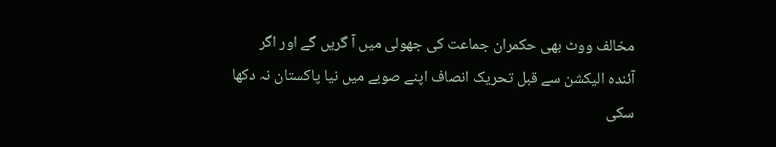مخالف ووٹ بھی حکمران جماعت کی جھولی میں آ گریں گے اور اگر آئندہ الیکشن سے قبل تحریک انصاف اپنے صوبے میں نیا پاکستان نہ دکھا سکی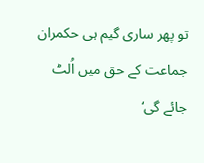تو پھر ساری گیم ہی حکمران جماعت کے حق میں اُلٹ جائے گی‘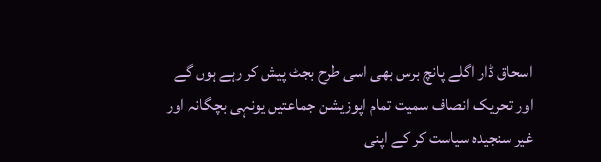اسحاق ڈار اگلے پانچ برس بھی اسی طرح بجٹ پیش کر رہے ہوں گے اور تحریک انصاف سمیت تمام اپوزیشن جماعتیں یونہی بچگانہ اور غیر سنجیدہ سیاست کر کے اپنی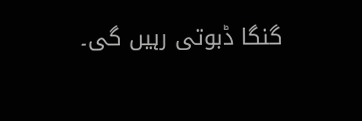گنگا ڈبوتی رہیں گی۔